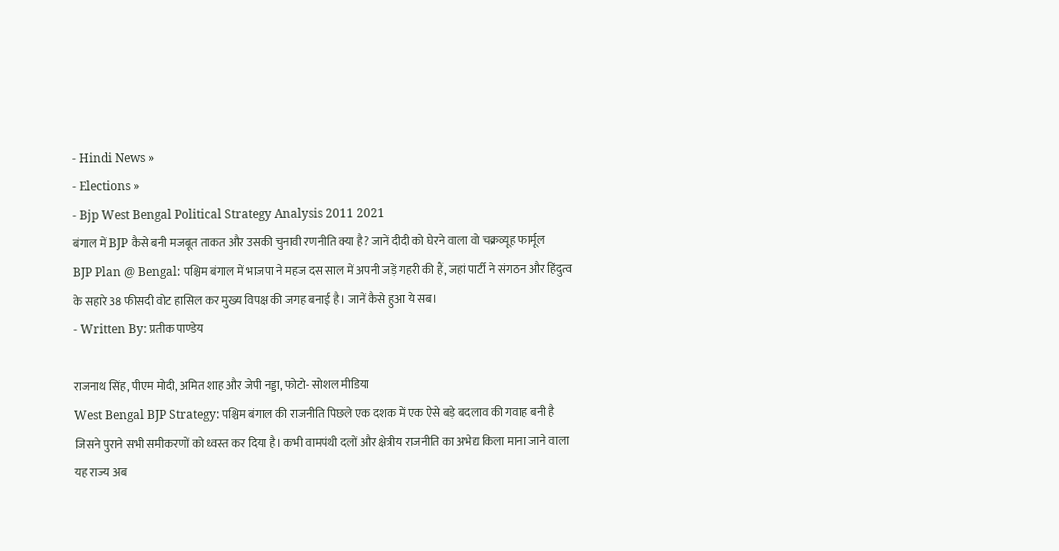- Hindi News »
- Elections »
- Bjp West Bengal Political Strategy Analysis 2011 2021
बंगाल में BJP कैसे बनी मजबूत ताकत और उसकी चुनावी रणनीति क्या है? जानें दीदी को घेरने वाला वो चक्रव्यूह फार्मूल
BJP Plan @ Bengal: पश्चिम बंगाल में भाजपा ने महज दस साल में अपनी जड़ें गहरी की हैं, जहां पार्टी ने संगठन और हिंदुत्व के सहारे 38 फीसदी वोट हासिल कर मुख्य विपक्ष की जगह बनाई है। जानें कैसे हुआ ये सब।
- Written By: प्रतीक पाण्डेय

राजनाथ सिंह, पीएम मोदी, अमित शाह और जेपी नड्डा, फोटो- सोशल मीडिया
West Bengal BJP Strategy: पश्चिम बंगाल की राजनीति पिछले एक दशक में एक ऐसे बड़े बदलाव की गवाह बनी है जिसने पुराने सभी समीकरणों को ध्वस्त कर दिया है। कभी वामपंथी दलों और क्षेत्रीय राजनीति का अभेद्य किला माना जाने वाला यह राज्य अब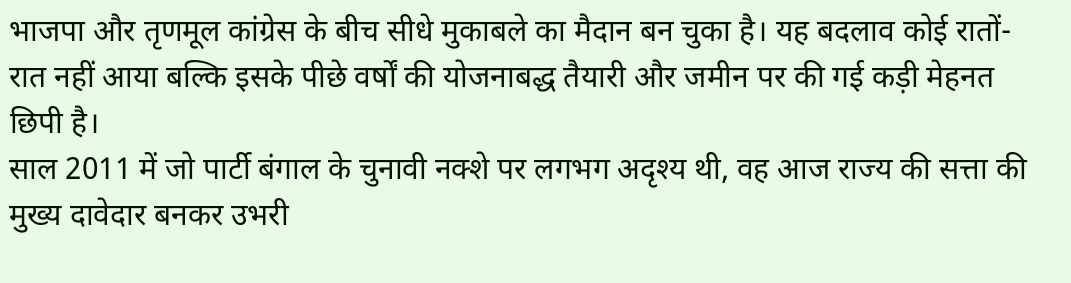भाजपा और तृणमूल कांग्रेस के बीच सीधे मुकाबले का मैदान बन चुका है। यह बदलाव कोई रातों-रात नहीं आया बल्कि इसके पीछे वर्षों की योजनाबद्ध तैयारी और जमीन पर की गई कड़ी मेहनत छिपी है।
साल 2011 में जो पार्टी बंगाल के चुनावी नक्शे पर लगभग अदृश्य थी, वह आज राज्य की सत्ता की मुख्य दावेदार बनकर उभरी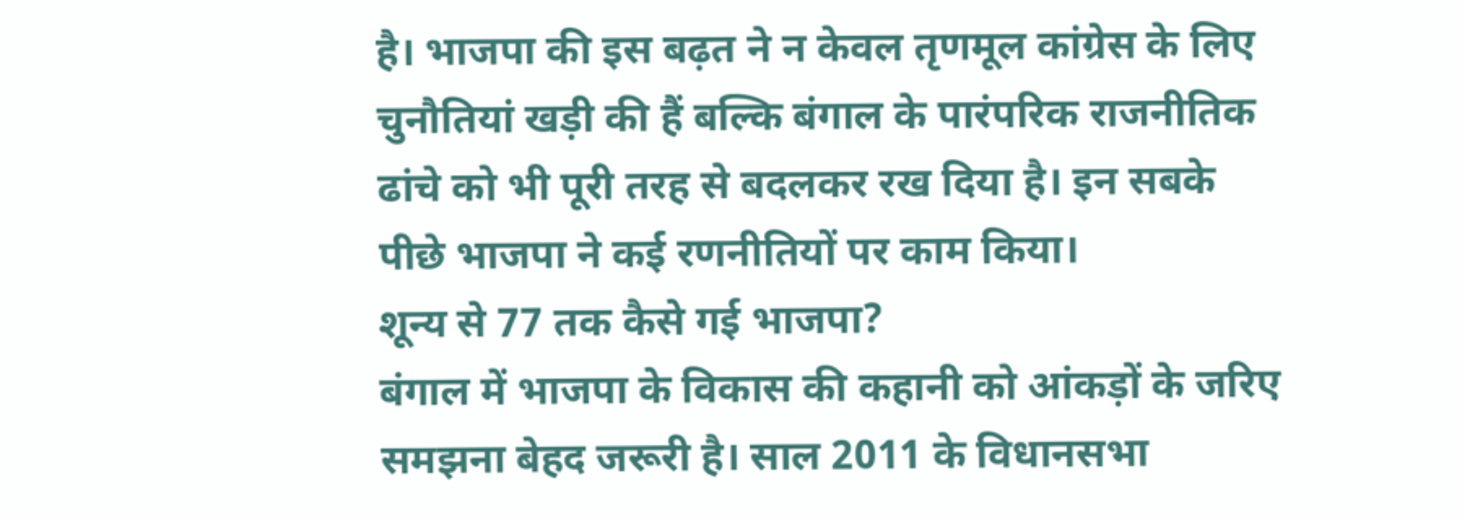है। भाजपा की इस बढ़त ने न केवल तृणमूल कांग्रेस के लिए चुनौतियां खड़ी की हैं बल्कि बंगाल के पारंपरिक राजनीतिक ढांचे को भी पूरी तरह से बदलकर रख दिया है। इन सबके पीछे भाजपा ने कई रणनीतियों पर काम किया।
शून्य से 77 तक कैसे गई भाजपा?
बंगाल में भाजपा के विकास की कहानी को आंकड़ों के जरिए समझना बेहद जरूरी है। साल 2011 के विधानसभा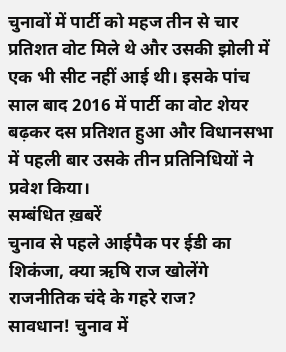चुनावों में पार्टी को महज तीन से चार प्रतिशत वोट मिले थे और उसकी झोली में एक भी सीट नहीं आई थी। इसके पांच साल बाद 2016 में पार्टी का वोट शेयर बढ़कर दस प्रतिशत हुआ और विधानसभा में पहली बार उसके तीन प्रतिनिधियों ने प्रवेश किया।
सम्बंधित ख़बरें
चुनाव से पहले आईपैक पर ईडी का शिकंजा, क्या ऋषि राज खोलेंगे राजनीतिक चंदे के गहरे राज?
सावधान! चुनाव में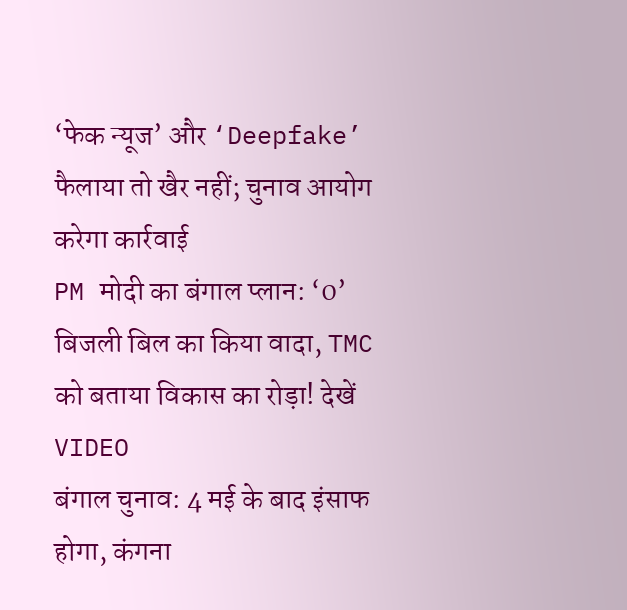‘फेक न्यूज’ और ‘Deepfake’ फैलाया तो खैर नहीं; चुनाव आयोग करेगा कार्रवाई
PM मोदी का बंगाल प्लान: ‘0’ बिजली बिल का किया वादा, TMC को बताया विकास का रोड़ा! देखें VIDEO
बंगाल चुनाव: 4 मई के बाद इंसाफ होगा, कंगना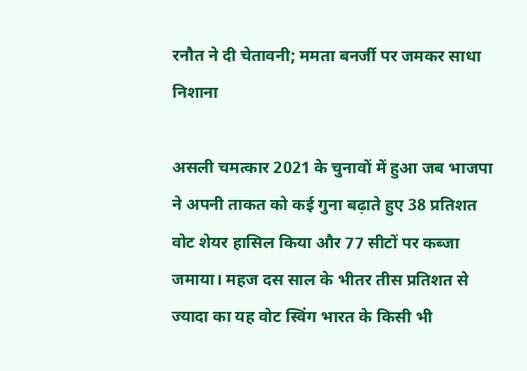रनौत ने दी चेतावनी; ममता बनर्जी पर जमकर साधा निशाना

असली चमत्कार 2021 के चुनावों में हुआ जब भाजपा ने अपनी ताकत को कई गुना बढ़ाते हुए 38 प्रतिशत वोट शेयर हासिल किया और 77 सीटों पर कब्जा जमाया। महज दस साल के भीतर तीस प्रतिशत से ज्यादा का यह वोट स्विंग भारत के किसी भी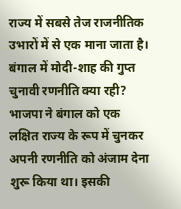राज्य में सबसे तेज राजनीतिक उभारों में से एक माना जाता है।
बंगाल में मोदी-शाह की गुप्त चुनावी रणनीति क्या रही?
भाजपा ने बंगाल को एक लक्षित राज्य के रूप में चुनकर अपनी रणनीति को अंजाम देना शुरू किया था। इसकी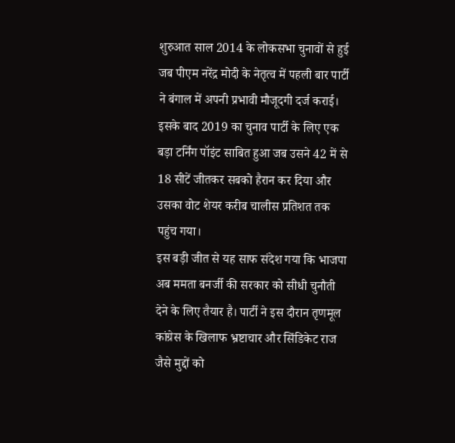शुरुआत साल 2014 के लोकसभा चुनावों से हुई जब पीएम नरेंद्र मोदी के नेतृत्व में पहली बार पार्टी ने बंगाल में अपनी प्रभावी मौजूदगी दर्ज कराई। इसके बाद 2019 का चुनाव पार्टी के लिए एक बड़ा टर्निंग पॉइंट साबित हुआ जब उसने 42 में से 18 सीटें जीतकर सबको हैरान कर दिया और उसका वोट शेयर करीब चालीस प्रतिशत तक पहुंच गया।
इस बड़ी जीत से यह साफ संदेश गया कि भाजपा अब ममता बनर्जी की सरकार को सीधी चुनौती देने के लिए तैयार है। पार्टी ने इस दौरान तृणमूल कांग्रेस के खिलाफ भ्रष्टाचार और सिंडिकेट राज जैसे मुद्दों को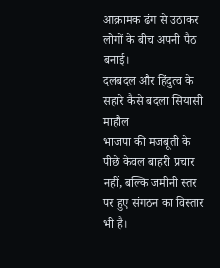आक्रामक ढंग से उठाकर लोगों के बीच अपनी पैठ बनाई।
दलबदल और हिंदुत्व के सहारे कैसे बदला सियासी माहौल
भाजपा की मजबूती के पीछे केवल बाहरी प्रचार नहीं, बल्कि जमीनी स्तर पर हुए संगठन का विस्तार भी है।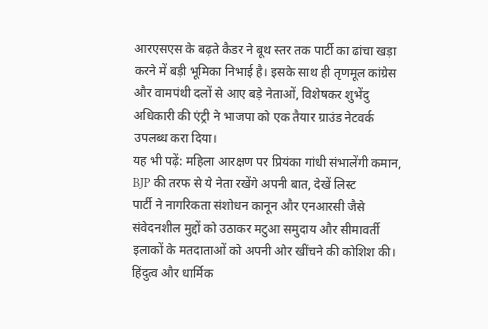आरएसएस के बढ़ते कैडर ने बूथ स्तर तक पार्टी का ढांचा खड़ा करने में बड़ी भूमिका निभाई है। इसके साथ ही तृणमूल कांग्रेस और वामपंथी दलों से आए बड़े नेताओं, विशेषकर शुभेंदु अधिकारी की एंट्री ने भाजपा को एक तैयार ग्राउंड नेटवर्क उपलब्ध करा दिया।
यह भी पढ़ें: महिला आरक्षण पर प्रियंका गांधी संभालेंगी कमान, BJP की तरफ से ये नेता रखेंगे अपनी बात, देखें लिस्ट
पार्टी ने नागरिकता संशोधन कानून और एनआरसी जैसे संवेदनशील मुद्दों को उठाकर मटुआ समुदाय और सीमावर्ती इलाकों के मतदाताओं को अपनी ओर खींचने की कोशिश की। हिंदुत्व और धार्मिक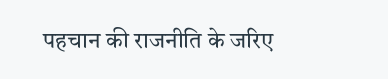पहचान की राजनीति के जरिए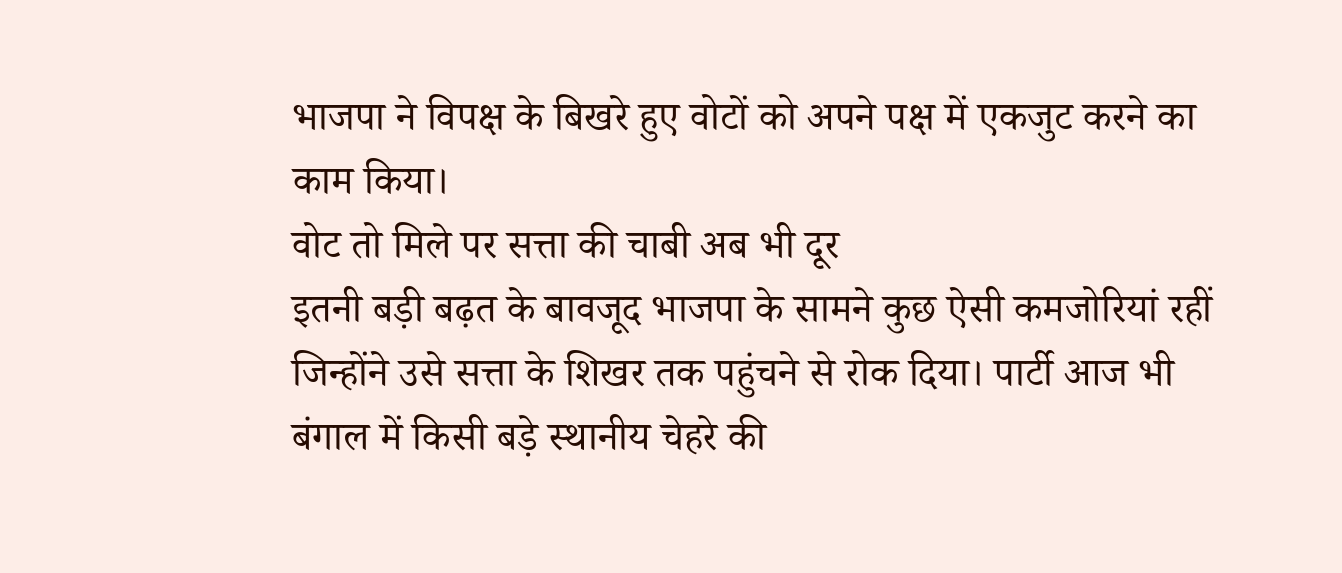भाजपा ने विपक्ष के बिखरे हुए वोटों को अपने पक्ष में एकजुट करने का काम किया।
वोट तो मिले पर सत्ता की चाबी अब भी दूर
इतनी बड़ी बढ़त के बावजूद भाजपा के सामने कुछ ऐसी कमजोरियां रहीं जिन्होंने उसे सत्ता के शिखर तक पहुंचने से रोक दिया। पार्टी आज भी बंगाल में किसी बड़े स्थानीय चेहरे की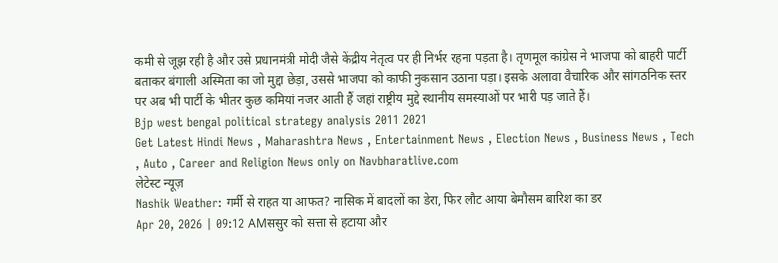कमी से जूझ रही है और उसे प्रधानमंत्री मोदी जैसे केंद्रीय नेतृत्व पर ही निर्भर रहना पड़ता है। तृणमूल कांग्रेस ने भाजपा को बाहरी पार्टी बताकर बंगाली अस्मिता का जो मुद्दा छेड़ा, उससे भाजपा को काफी नुकसान उठाना पड़ा। इसके अलावा वैचारिक और सांगठनिक स्तर पर अब भी पार्टी के भीतर कुछ कमियां नजर आती हैं जहां राष्ट्रीय मुद्दे स्थानीय समस्याओं पर भारी पड़ जाते हैं।
Bjp west bengal political strategy analysis 2011 2021
Get Latest Hindi News , Maharashtra News , Entertainment News , Election News , Business News , Tech , Auto , Career and Religion News only on Navbharatlive.com
लेटेस्ट न्यूज़
Nashik Weather: गर्मी से राहत या आफत? नासिक में बादलों का डेरा, फिर लौट आया बेमौसम बारिश का डर
Apr 20, 2026 | 09:12 AMससुर को सत्ता से हटाया और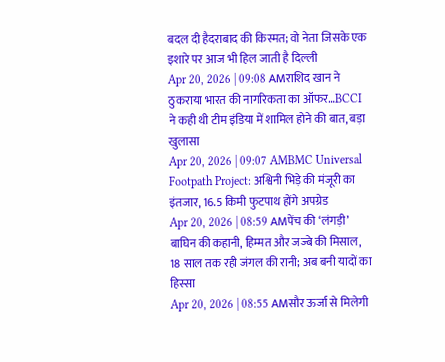बदल दी हैदराबाद की किस्मत; वो नेता जिसके एक इशारे पर आज भी हिल जाती है दिल्ली
Apr 20, 2026 | 09:08 AMराशिद खान ने ठुकराया भारत की नागरिकता का ऑफर…BCCI ने कही थी टीम इंडिया में शामिल होने की बात, बड़ा खुलासा
Apr 20, 2026 | 09:07 AMBMC Universal Footpath Project: अश्विनी भिड़े की मंजूरी का इंतजार, 16.5 किमी फुटपाथ होंगे अपग्रेड
Apr 20, 2026 | 08:59 AMपेंच की ‘लंगड़ी’ बाघिन की कहानी, हिम्मत और जज्बे की मिसाल, 18 साल तक रही जंगल की रानी; अब बनी यादों का हिस्सा
Apr 20, 2026 | 08:55 AMसौर ऊर्जा से मिलेगी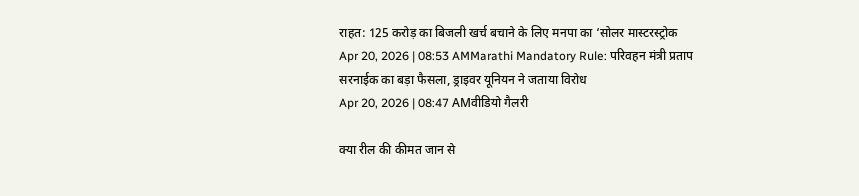राहत: 125 करोड़ का बिजली खर्च बचाने के लिए मनपा का ‘सोलर मास्टरस्ट्रोक
Apr 20, 2026 | 08:53 AMMarathi Mandatory Rule: परिवहन मंत्री प्रताप सरनाईक का बड़ा फैसला, ड्राइवर यूनियन ने जताया विरोध
Apr 20, 2026 | 08:47 AMवीडियो गैलरी

क्या रील की कीमत जान से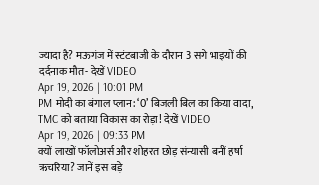ज्यादा है? मऊगंज में स्टंटबाजी के दौरान 3 सगे भाइयों की दर्दनाक मौत- देखें VIDEO
Apr 19, 2026 | 10:01 PM
PM मोदी का बंगाल प्लान: ‘0’ बिजली बिल का किया वादा, TMC को बताया विकास का रोड़ा! देखें VIDEO
Apr 19, 2026 | 09:33 PM
क्यों लाखों फॉलोअर्स और शोहरत छोड़ संन्यासी बनीं हर्षा ऋचरिया? जानें इस बड़े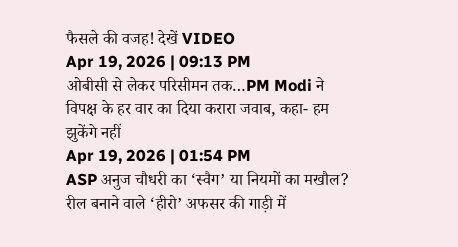फैसले की वजह! देखें VIDEO
Apr 19, 2026 | 09:13 PM
ओबीसी से लेकर परिसीमन तक…PM Modi ने विपक्ष के हर वार का दिया करारा जवाब, कहा- हम झुकेंगे नहीं
Apr 19, 2026 | 01:54 PM
ASP अनुज चौधरी का ‘स्वैग’ या नियमों का मखौल? रील बनाने वाले ‘हीरो’ अफसर की गाड़ी में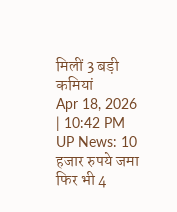मिलीं 3 बड़ी कमियां
Apr 18, 2026 | 10:42 PM
UP News: 10 हजार रुपये जमा फिर भी 4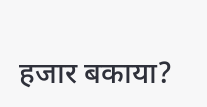हजार बकाया?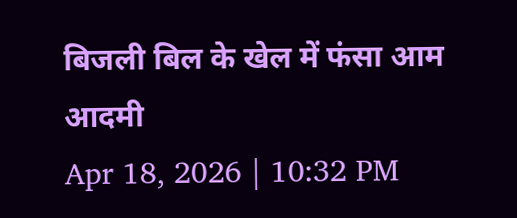बिजली बिल के खेल में फंसा आम आदमी
Apr 18, 2026 | 10:32 PM